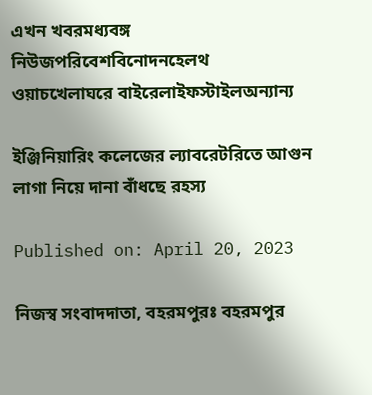এখন খবরমধ্যবঙ্গ নিউজপরিবেশবিনোদনহেলথ ওয়াচখেলাঘরে বাইরেলাইফস্টাইলঅন্যান্য

ইঞ্জিনিয়ারিং কলেজের ল্যাবরেটরিতে আগুন লাগা নিয়ে দানা বাঁধছে রহস্য

Published on: April 20, 2023

নিজস্ব সংবাদদাতা, বহরমপুরঃ বহরমপুর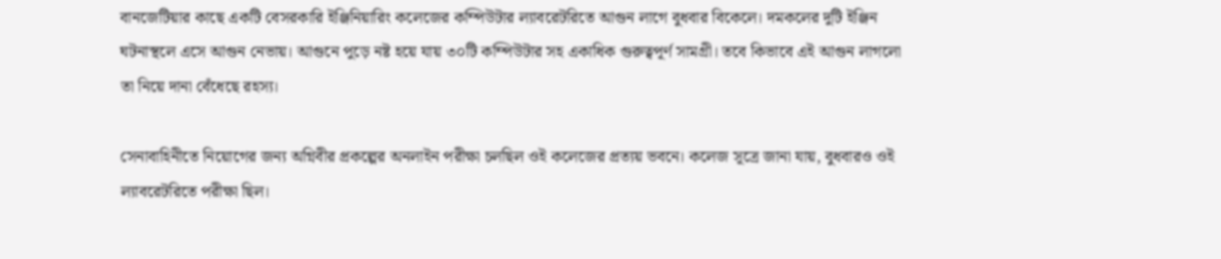বানজেটিয়ার কাছে একটি বেসরকারি ইঞ্জিনিয়ারিং কলেজের কম্পিউটার ল্যাবরেটরিতে আগুন লাগে বুধবার বিকেলে। দমকলের দুটি ইঞ্জিন ঘটনাস্থলে এসে আগুন নেভায়। আগুনে পুড়ে নষ্ট হয়ে যায় ৩০টি কম্পিউটার সহ একাধিক গুরুত্বপূর্ণ সামগ্রী। তবে কিভাবে এই আগুন লাগলো তা নিয়ে দানা বেঁধেছে রহস্য।

সেনাবাহিনীতে নিয়োগের জন্য অগ্নিবীর প্রকল্পের অনলাইন পরীক্ষা চলছিল ওই কলেজের প্রত্যয় ভবনে। কলেজ সূত্রে জানা যায়, বুধবারও ওই ল্যাবরেটরিতে পরীক্ষা ছিল।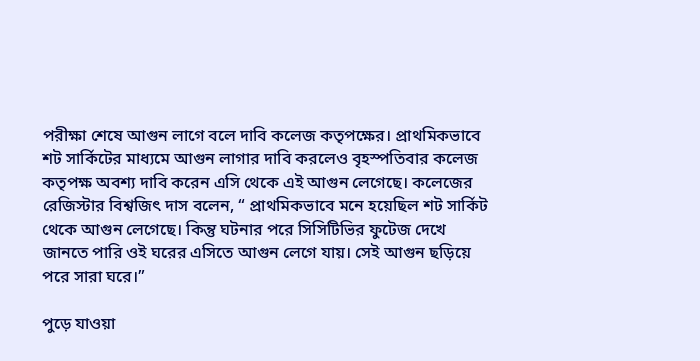পরীক্ষা শেষে আগুন লাগে বলে দাবি কলেজ কতৃপক্ষের। প্রাথমিকভাবে শট সার্কিটের মাধ্যমে আগুন লাগার দাবি করলেও বৃহস্পতিবার কলেজ কতৃপক্ষ অবশ্য দাবি করেন এসি থেকে এই আগুন লেগেছে। কলেজের রেজিস্টার বিশ্বজিৎ দাস বলেন, “ প্রাথমিকভাবে মনে হয়েছিল শট সার্কিট থেকে আগুন লেগেছে। কিন্তু ঘটনার পরে সিসিটিভির ফুটেজ দেখে জানতে পারি ওই ঘরের এসিতে আগুন লেগে যায়। সেই আগুন ছড়িয়ে পরে সারা ঘরে।”

পুড়ে যাওয়া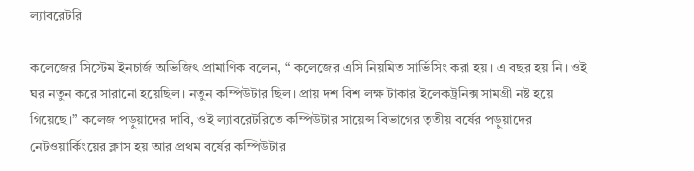ল্যাবরেটরি

কলেজের সিস্টেম ইনচার্জ অভিজিৎ প্রামাণিক বলেন, “ কলেজের এসি নিয়মিত সার্ভিসিং করা হয়। এ বছর হয় নি। ওই ঘর নতুন করে সারানো হয়েছিল। নতুন কম্পিউটার ছিল। প্রায় দশ বিশ লক্ষ টাকার ইলেকট্রনিক্স সামগ্রী নষ্ট হয়ে গিয়েছে।” কলেজ পড়ুয়াদের দাবি, ওই ল্যাবরেটরিতে কম্পিউটার সায়েন্স বিভাগের তৃতীয় বর্ষের পড়ুয়াদের নেটওয়ার্কিংয়ের ক্লাস হয় আর প্রথম বর্ষের কম্পিউটার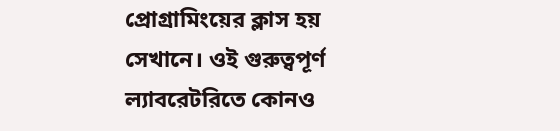প্রোগ্রামিংয়ের ক্লাস হয় সেখানে। ওই গুরুত্বপূর্ণ ল্যাবরেটরিতে কোনও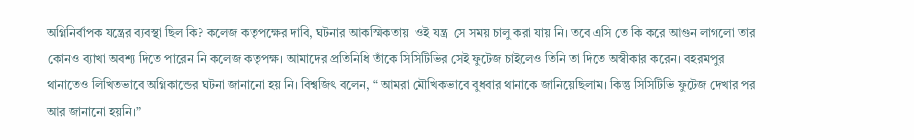অগ্নিনির্বাপক যন্ত্রের ব্যবস্থা ছিল কি? কলেজ কতৃপক্ষের দাবি, ঘটনার আকস্মিকতায়  ওই যন্ত্র  সে সময় চালু করা যায় নি। তবে এসি তে কি করে আগুন লাগলো তার কোনও ব্যাখা অবশ্য দিতে পারেন নি কলেজ কতৃপক্ষ। আমাদের প্রতিনিধি তাঁকে সিসিটিভির সেই ফুটেজ চাইলেও তিনি তা দিতে অস্বীকার করেন। বহরমপুর থানাতেও লিখিতভাবে অগ্নিকান্ডের ঘটনা জানানো হয় নি। বিশ্বজিৎ বলেন, “ আমরা মৌখিকভাবে বুধবার থানাকে জানিয়েছিলাম। কিন্তু সিসিটিভি ফুটেজ দেখার পর আর জানানো হয়নি।”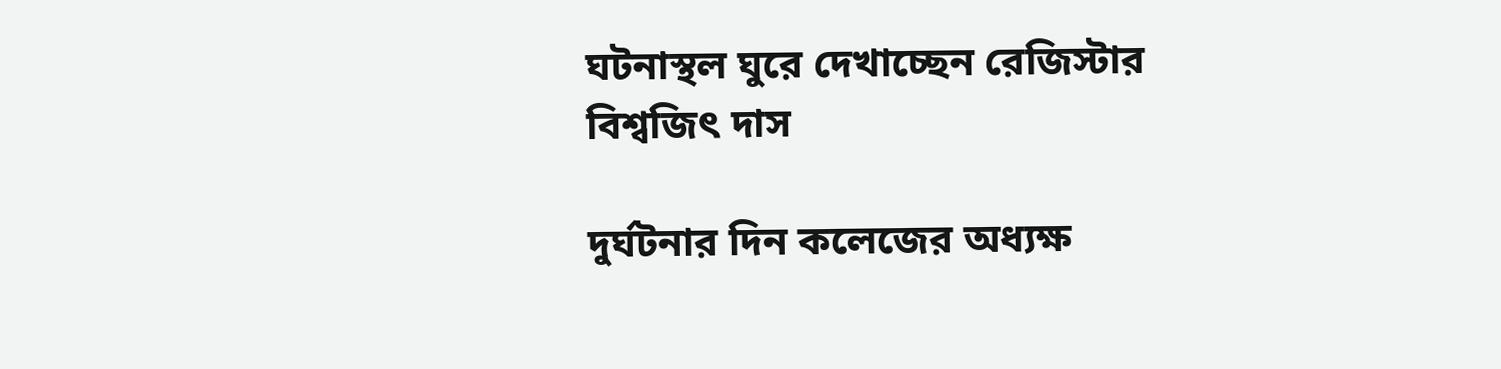ঘটনাস্থল ঘুরে দেখাচ্ছেন রেজিস্টার বিশ্বজিৎ দাস

দুর্ঘটনার দিন কলেজের অধ্যক্ষ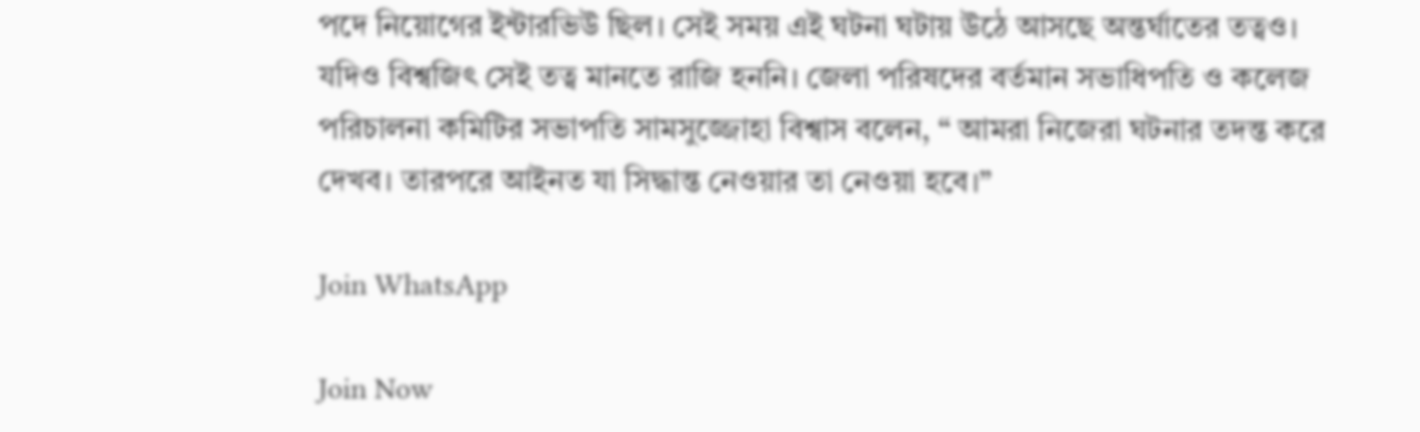পদে নিয়োগের ইন্টারভিউ ছিল। সেই সময় এই ঘটনা ঘটায় উঠে আসছে অন্তর্ঘাতের তত্বও। যদিও বিশ্বজিৎ সেই তত্ব মানতে রাজি হননি। জেলা পরিষদের বর্তমান সভাধিপতি ও কলেজ পরিচালনা কমিটির সভাপতি সামসুজ্জোহা বিশ্বাস বলেন, “ আমরা নিজেরা ঘটনার তদন্ত করে দেখব। তারপরে আইনত যা সিদ্ধান্ত নেওয়ার তা নেওয়া হবে।”

Join WhatsApp

Join Now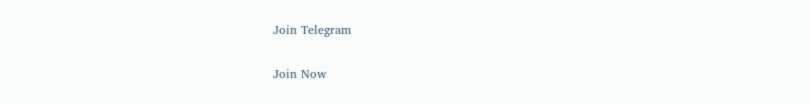Join Telegram

Join Now